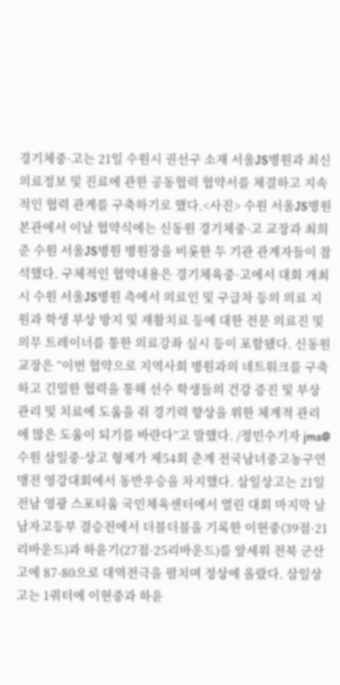경기체중·고는 21일 수원시 권선구 소재 서울JS병원과 최신의료정보 및 진료에 관한 공동협력 협약서를 체결하고 지속적인 협력 관계를 구축하기로 했다.<사진> 수원 서울JS병원 본관에서 이날 협약식에는 신동원 경기체중·고 교장과 최희준 수원 서울JS병원 병원장을 비롯한 두 기관 관계자들이 참석했다. 구체적인 협약내용은 경기체육중·고에서 대회 개최시 수원 서울JS병원 측에서 의료인 및 구급차 등의 의료 지원과 학생 부상 방지 및 재활치료 등에 대한 전문 의료진 및 의무 트레이너를 통한 의료강좌 실시 등이 포함됐다. 신동원 교장은 “이번 협약으로 지역사회 병원과의 네트워크를 구축하고 긴밀한 협력을 통해 선수 학생들의 건강 증진 및 부상 관리 및 치료에 도움을 줘 경기력 향상을 위한 체계적 관리에 많은 도움이 되기를 바란다”고 말했다. /정민수기자 jms@
수원 삼일중·상고 형제가 제54회 춘계 전국남녀중고농구연맹전 영강대회에서 동반우승을 차지했다. 삼일상고는 21일 전남 영광 스포티움 국민체육센터에서 열린 대회 마지막 날 남자고등부 결승전에서 더블더블을 기록한 이현중(39점·21리바운드)과 하윤기(27점·25리바운드)를 앞세워 전북 군산고에 87-80으로 대역전극을 펼치며 정상에 올랐다. 삼일상고는 1쿼터에 이현중과 하윤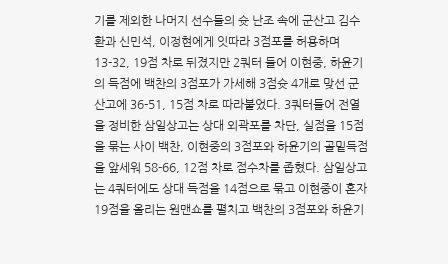기를 제외한 나머지 선수들의 슛 난조 속에 군산고 김수환과 신민석, 이정현에게 잇따라 3점포를 허용하며 13-32, 19점 차로 뒤졌지만 2쿼터 들어 이현중, 하윤기의 득점에 백찬의 3점포가 가세해 3점슛 4개로 맞선 군산고에 36-51, 15점 차로 따라붙었다. 3쿼터들어 전열을 정비한 삼일상고는 상대 외곽포를 차단, 실점을 15점을 묶는 사이 백찬, 이현중의 3점포와 하윤기의 골밑득점을 앞세워 58-66, 12점 차로 점수차를 좁혔다. 삼일상고는 4쿼터에도 상대 득점을 14점으로 묶고 이현중이 혼자 19점을 올리는 원맨쇼를 펼치고 백찬의 3점포와 하윤기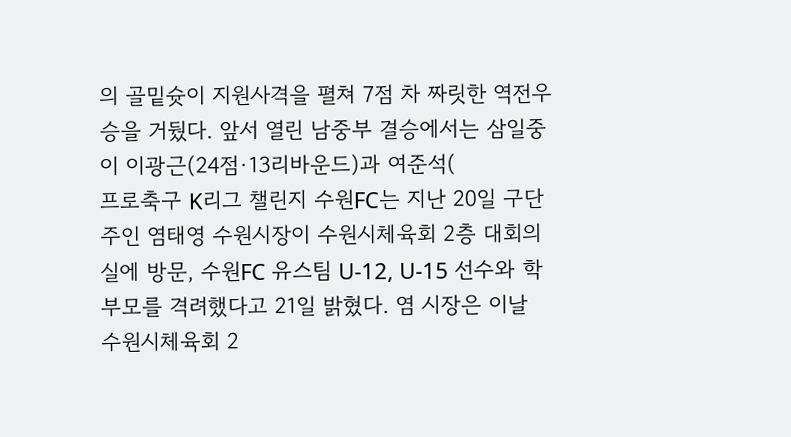의 골밑슛이 지원사격을 펼쳐 7점 차 짜릿한 역전우승을 거뒀다. 앞서 열린 남중부 결승에서는 삼일중이 이광근(24점·13리바운드)과 여준석(
프로축구 K리그 챌린지 수원FC는 지난 20일 구단주인 염태영 수원시장이 수원시체육회 2층 대회의실에 방문, 수원FC 유스팀 U-12, U-15 선수와 학부모를 격려했다고 21일 밝혔다. 염 시장은 이날 수원시체육회 2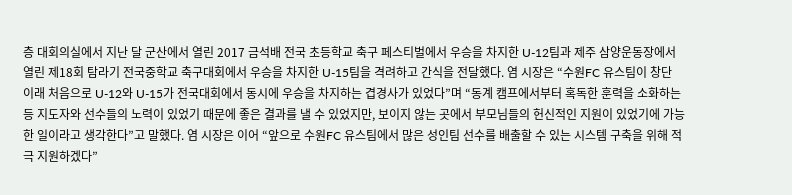층 대회의실에서 지난 달 군산에서 열린 2017 금석배 전국 초등학교 축구 페스티벌에서 우승을 차지한 U-12팀과 제주 삼양운동장에서 열린 제18회 탐라기 전국중학교 축구대회에서 우승을 차지한 U-15팀을 격려하고 간식을 전달했다. 염 시장은 “수원FC 유스팀이 창단 이래 처음으로 U-12와 U-15가 전국대회에서 동시에 우승을 차지하는 겹경사가 있었다”며 “동계 캠프에서부터 혹독한 훈력을 소화하는 등 지도자와 선수들의 노력이 있었기 때문에 좋은 결과를 낼 수 있었지만, 보이지 않는 곳에서 부모님들의 헌신적인 지원이 있었기에 가능한 일이라고 생각한다”고 말했다. 염 시장은 이어 “앞으로 수원FC 유스팀에서 많은 성인팀 선수를 배출할 수 있는 시스템 구축을 위해 적극 지원하겠다”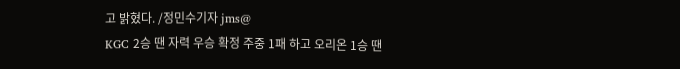고 밝혔다. /정민수기자 jms@
KGC 2승 땐 자력 우승 확정 주중 1패 하고 오리온 1승 땐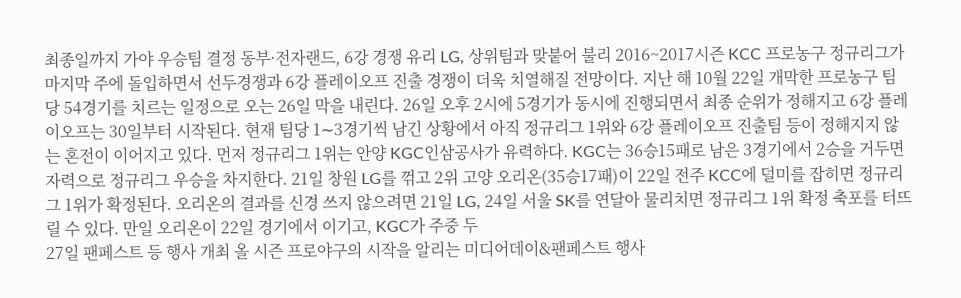최종일까지 가야 우승팀 결정 동부·전자랜드, 6강 경쟁 유리 LG, 상위팀과 맞붙어 불리 2016~2017시즌 KCC 프로농구 정규리그가 마지막 주에 돌입하면서 선두경쟁과 6강 플레이오프 진출 경쟁이 더욱 치열해질 전망이다. 지난 해 10월 22일 개막한 프로농구 팀 당 54경기를 치르는 일정으로 오는 26일 막을 내린다. 26일 오후 2시에 5경기가 동시에 진행되면서 최종 순위가 정해지고 6강 플레이오프는 30일부터 시작된다. 현재 팀당 1∼3경기씩 남긴 상황에서 아직 정규리그 1위와 6강 플레이오프 진출팀 등이 정해지지 않는 혼전이 이어지고 있다. 먼저 정규리그 1위는 안양 KGC인삼공사가 유력하다. KGC는 36승15패로 남은 3경기에서 2승을 거두면 자력으로 정규리그 우승을 차지한다. 21일 창원 LG를 꺾고 2위 고양 오리온(35승17패)이 22일 전주 KCC에 덜미를 잡히면 정규리그 1위가 확정된다. 오리온의 결과를 신경 쓰지 않으려면 21일 LG, 24일 서울 SK를 연달아 물리치면 정규리그 1위 확정 축포를 터뜨릴 수 있다. 만일 오리온이 22일 경기에서 이기고, KGC가 주중 두
27일 팬페스트 등 행사 개최 올 시즌 프로야구의 시작을 알리는 미디어데이&팬페스트 행사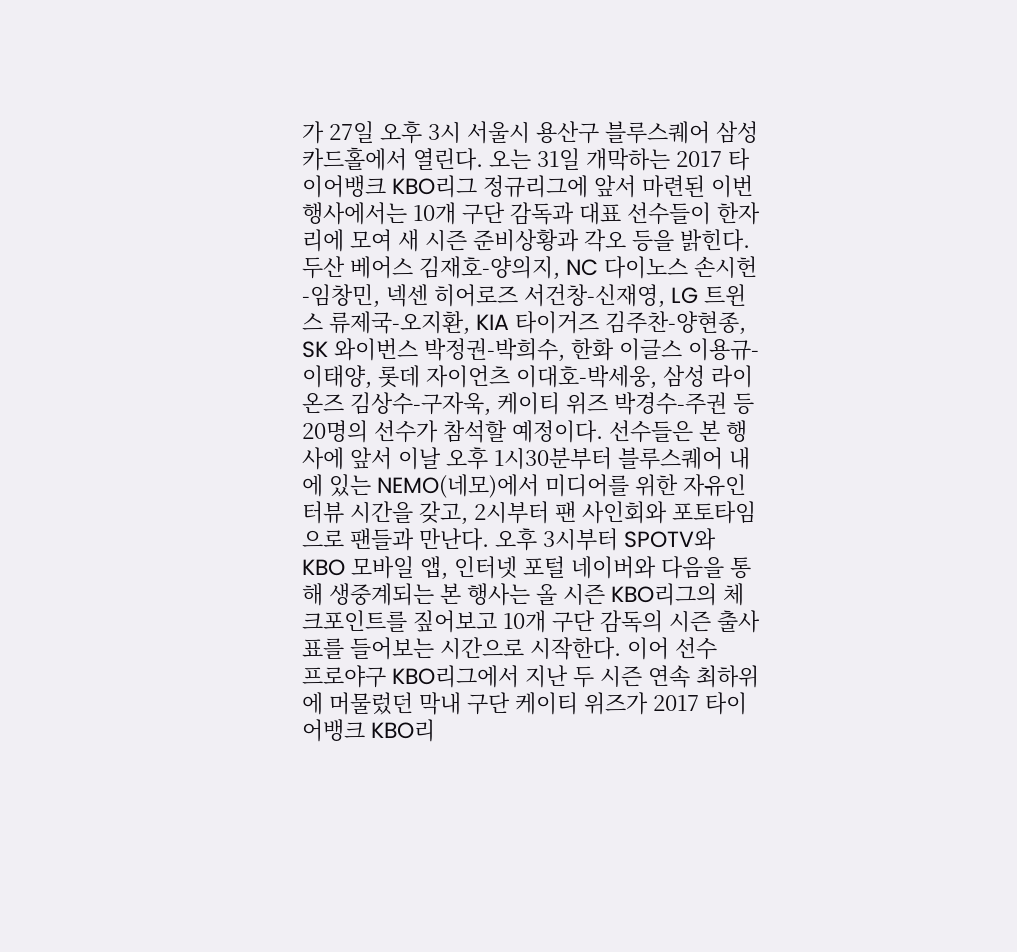가 27일 오후 3시 서울시 용산구 블루스퀘어 삼성카드홀에서 열린다. 오는 31일 개막하는 2017 타이어뱅크 KBO리그 정규리그에 앞서 마련된 이번 행사에서는 10개 구단 감독과 대표 선수들이 한자리에 모여 새 시즌 준비상황과 각오 등을 밝힌다. 두산 베어스 김재호-양의지, NC 다이노스 손시헌-임창민, 넥센 히어로즈 서건창-신재영, LG 트윈스 류제국-오지환, KIA 타이거즈 김주찬-양현종, SK 와이번스 박정권-박희수, 한화 이글스 이용규-이태양, 롯데 자이언츠 이대호-박세웅, 삼성 라이온즈 김상수-구자욱, 케이티 위즈 박경수-주권 등 20명의 선수가 참석할 예정이다. 선수들은 본 행사에 앞서 이날 오후 1시30분부터 블루스퀘어 내에 있는 NEMO(네모)에서 미디어를 위한 자유인터뷰 시간을 갖고, 2시부터 팬 사인회와 포토타임으로 팬들과 만난다. 오후 3시부터 SPOTV와 KBO 모바일 앱, 인터넷 포털 네이버와 다음을 통해 생중계되는 본 행사는 올 시즌 KBO리그의 체크포인트를 짚어보고 10개 구단 감독의 시즌 출사표를 들어보는 시간으로 시작한다. 이어 선수
프로야구 KBO리그에서 지난 두 시즌 연속 최하위에 머물렀던 막내 구단 케이티 위즈가 2017 타이어뱅크 KBO리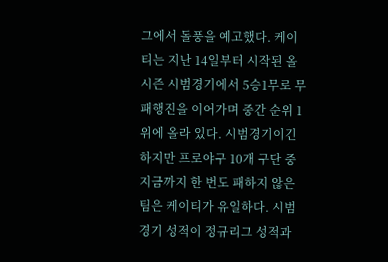그에서 돌풍을 예고했다. 케이티는 지난 14일부터 시작된 올 시즌 시범경기에서 5승1무로 무패행진을 이어가며 중간 순위 1위에 올라 있다. 시범경기이긴 하지만 프로야구 10개 구단 중 지금까지 한 번도 패하지 않은 팀은 케이티가 유일하다. 시범경기 성적이 정규리그 성적과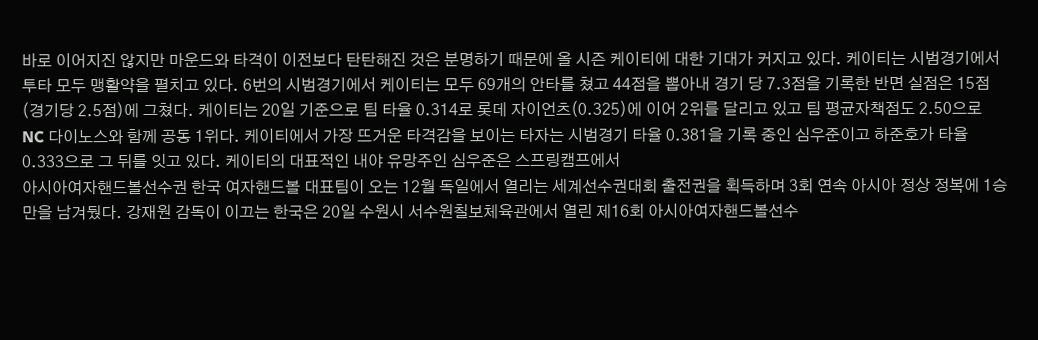바로 이어지진 않지만 마운드와 타격이 이전보다 탄탄해진 것은 분명하기 때문에 올 시즌 케이티에 대한 기대가 커지고 있다. 케이티는 시범경기에서 투타 모두 맹활약을 펼치고 있다. 6번의 시범경기에서 케이티는 모두 69개의 안타를 쳤고 44점을 뽑아내 경기 당 7.3점을 기록한 반면 실점은 15점(경기당 2.5점)에 그쳤다. 케이티는 20일 기준으로 팀 타율 0.314로 롯데 자이언츠(0.325)에 이어 2위를 달리고 있고 팀 평균자책점도 2.50으로 NC 다이노스와 함께 공동 1위다. 케이티에서 가장 뜨거운 타격감을 보이는 타자는 시범경기 타율 0.381을 기록 중인 심우준이고 하준호가 타율 0.333으로 그 뒤를 잇고 있다. 케이티의 대표적인 내야 유망주인 심우준은 스프링캠프에서
아시아여자핸드볼선수권 한국 여자핸드볼 대표팀이 오는 12월 독일에서 열리는 세계선수권대회 출전권을 획득하며 3회 연속 아시아 정상 정복에 1승만을 남겨뒀다. 강재원 감독이 이끄는 한국은 20일 수원시 서수원칠보체육관에서 열린 제16회 아시아여자핸드볼선수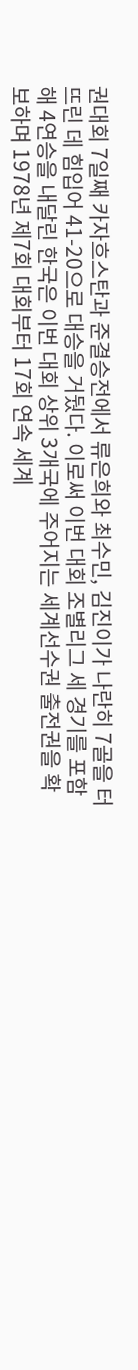권대회 7일째 카자흐스탄과 준결승전에서 류은희와 최수민, 김진이가 나란히 7골을 터뜨린 데 힘입어 41-20으로 대승을 거뒀다. 이로써 이번 대회 조별리그 세 경기를 포함해 4연승을 내달린 한국은 이번 대회 상위 3개국에 주어지는 세계선수권 출전권을 확보하며 1978년 제7회 대회부터 17회 연속 세계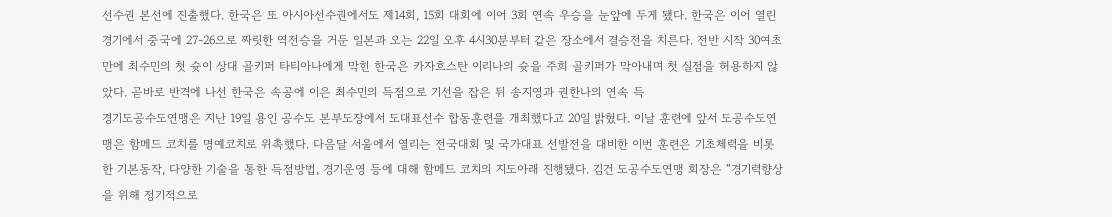선수권 본선에 진출했다. 한국은 또 아시아선수권에서도 제14회, 15회 대회에 이어 3회 연속 우승을 눈앞에 두게 됐다. 한국은 이어 열린 경기에서 중국에 27-26으로 짜릿한 역전승을 거둔 일본과 오는 22일 오후 4시30분부터 같은 장소에서 결승전을 치른다. 전반 시작 30여초 만에 최수민의 첫 슛이 상대 골키퍼 타티아나에게 막힌 한국은 카자흐스탄 이리나의 슛을 주희 골키퍼가 막아내며 첫 실점을 허용하지 않았다. 곧바로 반격에 나선 한국은 속공에 이은 최수민의 득점으로 기선을 잡은 뒤 송지영과 권한나의 연속 득
경기도공수도연맹은 지난 19일 용인 공수도 본부도장에서 도대표선수 합동훈련을 개최했다고 20일 밝혔다. 이날 훈련에 앞서 도공수도연맹은 함메드 코치를 명예코치로 위촉했다. 다음달 서울에서 열리는 전국대회 및 국가대표 선발전을 대비한 이번 훈련은 기초체력을 비롯한 기본동작, 다양한 기술을 통한 득점방법, 경기운영 등에 대해 함메드 코치의 지도아래 진행됐다. 김건 도공수도연맹 회장은 “경기력향상을 위해 정기적으로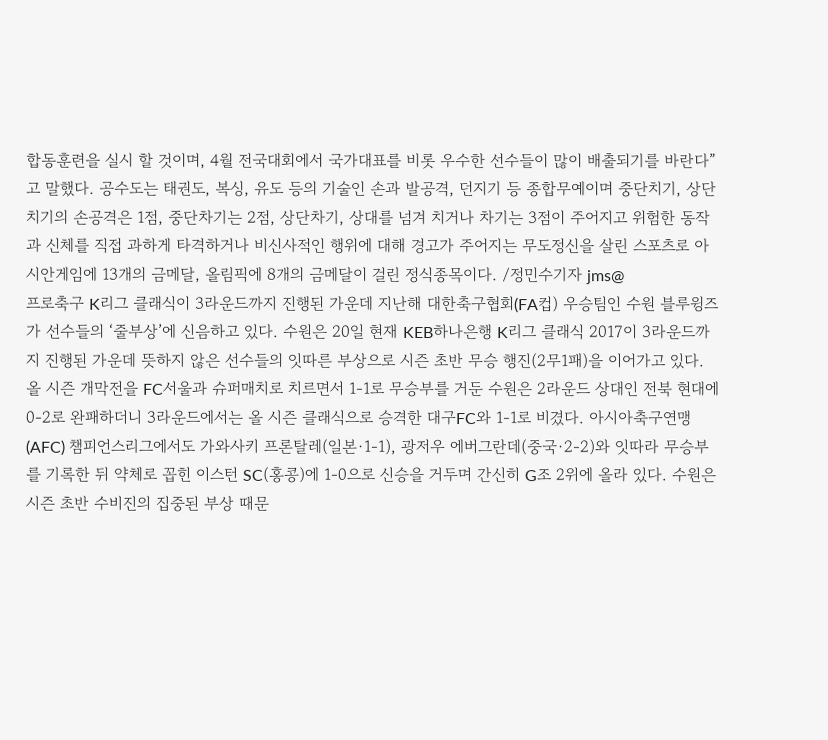합동훈련을 실시 할 것이며, 4월 전국대회에서 국가대표를 비롯 우수한 선수들이 많이 배출되기를 바란다”고 말했다. 공수도는 태권도, 복싱, 유도 등의 기술인 손과 발공격, 던지기 등 종합무예이며 중단치기, 상단치기의 손공격은 1점, 중단차기는 2점, 상단차기, 상대를 넘겨 치거나 차기는 3점이 주어지고 위험한 동작과 신체를 직접 과하게 타격하거나 비신사적인 행위에 대해 경고가 주어지는 무도정신을 살린 스포츠로 아시안게임에 13개의 금메달, 올림픽에 8개의 금메달이 걸린 정식종목이다. /정민수기자 jms@
프로축구 K리그 클래식이 3라운드까지 진행된 가운데 지난해 대한축구협회(FA컵) 우승팀인 수원 블루윙즈가 선수들의 ‘줄부상’에 신음하고 있다. 수원은 20일 현재 KEB하나은행 K리그 클래식 2017이 3라운드까지 진행된 가운데 뜻하지 않은 선수들의 잇따른 부상으로 시즌 초반 무승 행진(2무1패)을 이어가고 있다. 올 시즌 개막전을 FC서울과 슈퍼매치로 치르면서 1-1로 무승부를 거둔 수원은 2라운드 상대인 전북 현대에 0-2로 완패하더니 3라운드에서는 올 시즌 클래식으로 승격한 대구FC와 1-1로 비겼다. 아시아축구연맹(AFC) 챔피언스리그에서도 가와사키 프론탈레(일본·1-1), 광저우 에버그란데(중국·2-2)와 잇따라 무승부를 기록한 뒤 약체로 꼽힌 이스턴 SC(홍콩)에 1-0으로 신승을 거두며 간신히 G조 2위에 올라 있다. 수원은 시즌 초반 수비진의 집중된 부상 때문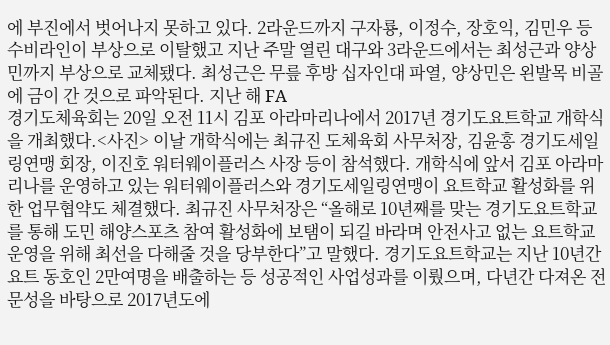에 부진에서 벗어나지 못하고 있다. 2라운드까지 구자룡, 이정수, 장호익, 김민우 등 수비라인이 부상으로 이탈했고 지난 주말 열린 대구와 3라운드에서는 최성근과 양상민까지 부상으로 교체됐다. 최성근은 무릎 후방 십자인대 파열, 양상민은 왼발목 비골에 금이 간 것으로 파악된다. 지난 해 FA
경기도체육회는 20일 오전 11시 김포 아라마리나에서 2017년 경기도요트학교 개학식을 개최했다.<사진> 이날 개학식에는 최규진 도체육회 사무처장, 김윤홍 경기도세일링연맹 회장, 이진호 워터웨이플러스 사장 등이 참석했다. 개학식에 앞서 김포 아라마리나를 운영하고 있는 워터웨이플러스와 경기도세일링연맹이 요트학교 활성화를 위한 업무협약도 체결했다. 최규진 사무처장은 “올해로 10년째를 맞는 경기도요트학교를 통해 도민 해양스포츠 참여 활성화에 보탬이 되길 바라며 안전사고 없는 요트학교 운영을 위해 최선을 다해줄 것을 당부한다”고 말했다. 경기도요트학교는 지난 10년간 요트 동호인 2만여명을 배출하는 등 성공적인 사업성과를 이뤘으며, 다년간 다져온 전문성을 바탕으로 2017년도에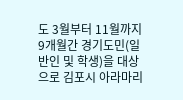도 3월부터 11월까지 9개월간 경기도민(일반인 및 학생)을 대상으로 김포시 아라마리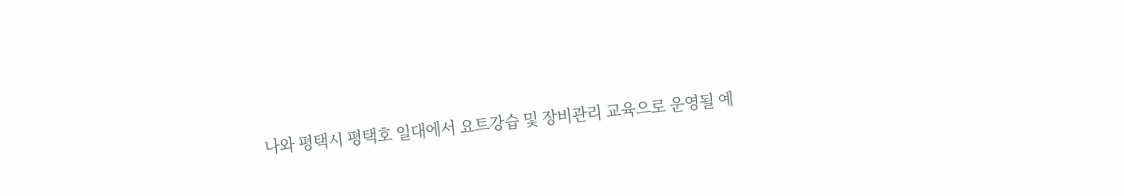나와 평택시 평택호 일대에서 요트강습 및 장비관리 교육으로 운영될 예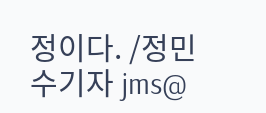정이다. /정민수기자 jms@